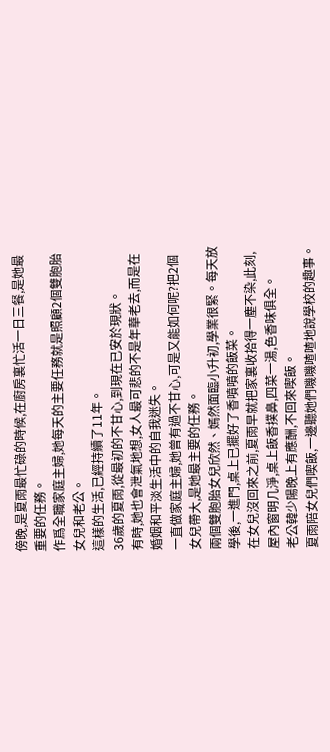傍晚,是夏雨最忙碌的時候,在廚房裏忙活一日三餐,是她最重要的任務。
作爲全職家庭主婦,她每天的主要任務就是照顧2個雙胞胎女兒和老公。
這樣的生活,已經持續了11年。
36歲的夏雨,從最初的不甘心,到現在已安於現狀。
有時,她也會泄氣地想,女人最可悲的不是年華老去,而是在婚姻和平淡生活中的自我迷失。
一直做家庭主婦,她曾有過不甘心,可是又能如何呢?把2個女兒帶大,是她最主要的任務。
兩個雙胞胎女兒欣然、嫣然面臨小升初,學業很緊。每天放學後,一進門,桌上已擺好了香噴噴的飯菜。
在女兒沒回來之前,夏雨早就把家裏收拾得一塵不染,此刻,屋內窗明几淨,桌上飯香撲鼻,四菜一湯,色香味俱全。
老公韓少陽晚上有應酬,不回來喫飯。
夏雨陪女兒們喫飯,一邊聽她們嘰嘰喳喳地說學校的趣事。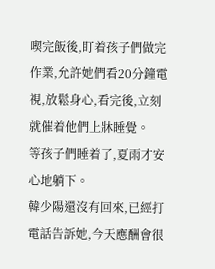喫完飯後,盯着孩子們做完作業,允許她們看20分鐘電視,放鬆身心,看完後,立刻就催着他們上牀睡覺。
等孩子們睡着了,夏雨才安心地躺下。
韓少陽還沒有回來,已經打電話告訴她,今天應酬會很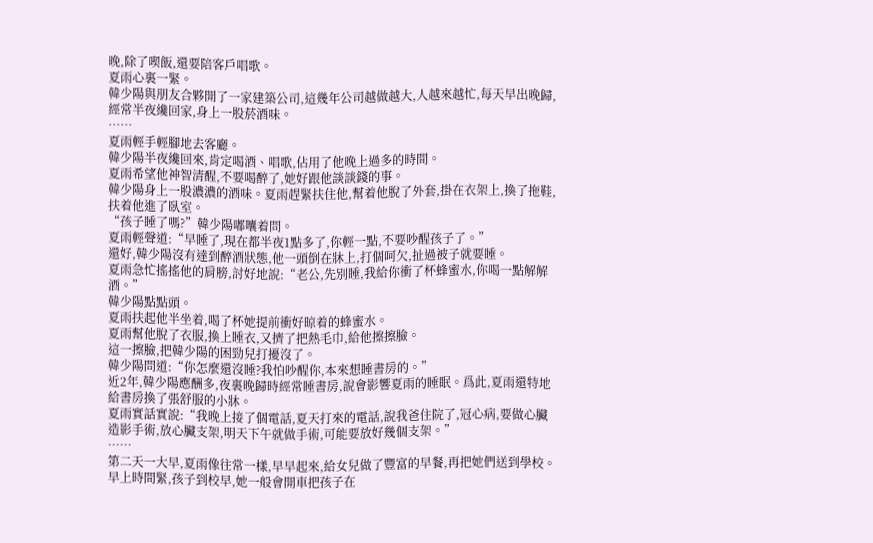晚,除了喫飯,還要陪客戶唱歌。
夏雨心裏一緊。
韓少陽與朋友合夥開了一家建築公司,這幾年公司越做越大,人越來越忙,每天早出晚歸,經常半夜纔回家,身上一股菸酒味。
……
夏雨輕手輕腳地去客廳。
韓少陽半夜纔回來,肯定喝酒、唱歌,佔用了他晚上過多的時間。
夏雨希望他神智清醒,不要喝醉了,她好跟他談談錢的事。
韓少陽身上一股濃濃的酒味。夏雨趕緊扶住他,幫着他脫了外套,掛在衣架上,換了拖鞋,扶着他進了臥室。
“孩子睡了嗎?”韓少陽嘟囔着問。
夏雨輕聲道:“早睡了,現在都半夜1點多了,你輕一點,不要吵醒孩子了。”
還好,韓少陽沒有達到醉酒狀態,他一頭倒在牀上,打個呵欠,扯過被子就要睡。
夏雨急忙搖搖他的肩膀,討好地說:“老公,先別睡,我給你衝了杯蜂蜜水,你喝一點解解酒。”
韓少陽點點頭。
夏雨扶起他半坐着,喝了杯她提前衝好晾着的蜂蜜水。
夏雨幫他脫了衣服,換上睡衣,又擠了把熱毛巾,給他擦擦臉。
這一擦臉,把韓少陽的困勁兒打擾沒了。
韓少陽問道:“你怎麼還沒睡?我怕吵醒你,本來想睡書房的。”
近2年,韓少陽應酬多,夜裏晚歸時經常睡書房,說會影響夏雨的睡眠。爲此,夏雨還特地給書房換了張舒服的小牀。
夏雨實話實說:“我晚上接了個電話,夏天打來的電話,說我爸住院了,冠心病,要做心臟造影手術,放心臟支架,明天下午就做手術,可能要放好幾個支架。”
……
第二天一大早,夏雨像往常一樣,早早起來,給女兒做了豐富的早餐,再把她們送到學校。
早上時間緊,孩子到校早,她一般會開車把孩子在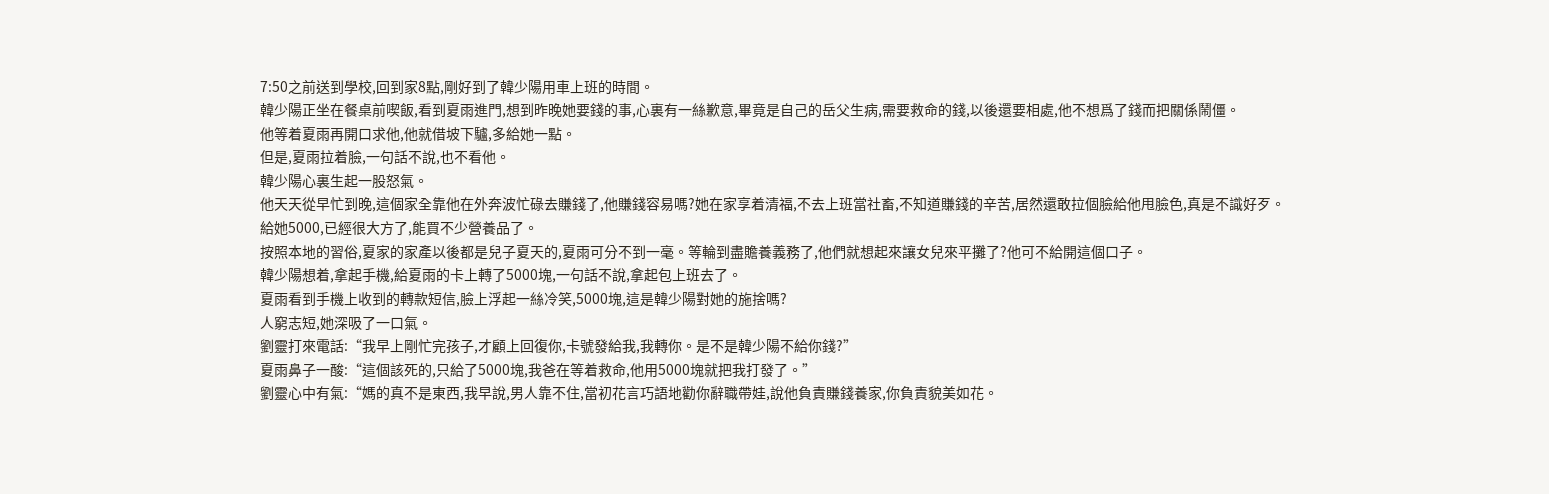7:50之前送到學校,回到家8點,剛好到了韓少陽用車上班的時間。
韓少陽正坐在餐桌前喫飯,看到夏雨進門,想到昨晚她要錢的事,心裏有一絲歉意,畢竟是自己的岳父生病,需要救命的錢,以後還要相處,他不想爲了錢而把關係鬧僵。
他等着夏雨再開口求他,他就借坡下驢,多給她一點。
但是,夏雨拉着臉,一句話不說,也不看他。
韓少陽心裏生起一股怒氣。
他天天從早忙到晚,這個家全靠他在外奔波忙碌去賺錢了,他賺錢容易嗎?她在家享着清福,不去上班當社畜,不知道賺錢的辛苦,居然還敢拉個臉給他甩臉色,真是不識好歹。
給她5000,已經很大方了,能買不少營養品了。
按照本地的習俗,夏家的家產以後都是兒子夏天的,夏雨可分不到一毫。等輪到盡贍養義務了,他們就想起來讓女兒來平攤了?他可不給開這個口子。
韓少陽想着,拿起手機,給夏雨的卡上轉了5000塊,一句話不說,拿起包上班去了。
夏雨看到手機上收到的轉款短信,臉上浮起一絲冷笑,5000塊,這是韓少陽對她的施捨嗎?
人窮志短,她深吸了一口氣。
劉靈打來電話:“我早上剛忙完孩子,才顧上回復你,卡號發給我,我轉你。是不是韓少陽不給你錢?”
夏雨鼻子一酸:“這個該死的,只給了5000塊,我爸在等着救命,他用5000塊就把我打發了。”
劉靈心中有氣:“媽的真不是東西,我早說,男人靠不住,當初花言巧語地勸你辭職帶娃,說他負責賺錢養家,你負責貌美如花。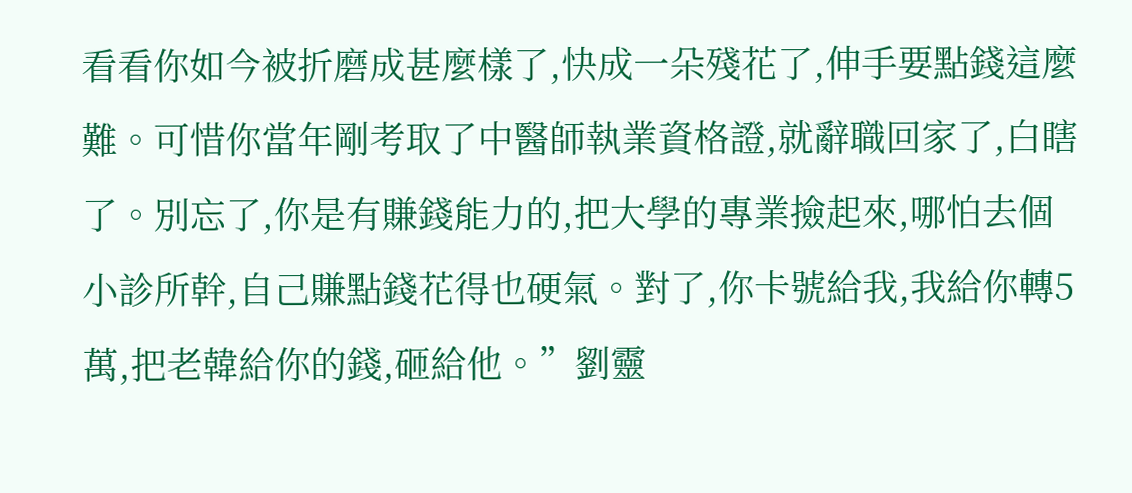看看你如今被折磨成甚麼樣了,快成一朵殘花了,伸手要點錢這麼難。可惜你當年剛考取了中醫師執業資格證,就辭職回家了,白瞎了。別忘了,你是有賺錢能力的,把大學的專業撿起來,哪怕去個小診所幹,自己賺點錢花得也硬氣。對了,你卡號給我,我給你轉5萬,把老韓給你的錢,砸給他。”劉靈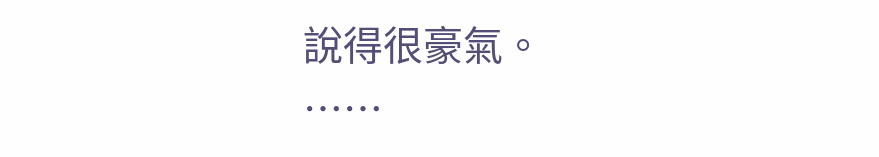說得很豪氣。
……